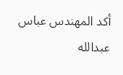أكد المهندس عباس عبدالله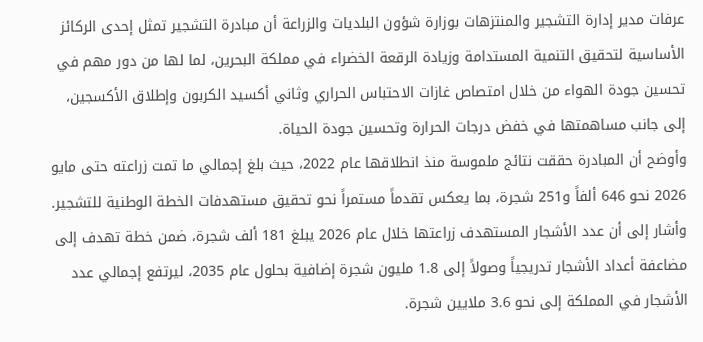عرفات مدير إدارة التشجير والمنتزهات بوزارة شؤون البلديات والزراعة أن مبادرة التشجير تمثل إحدى الركائز الأساسية لتحقيق التنمية المستدامة وزيادة الرقعة الخضراء في مملكة البحرين، لما لها من دور مهم في تحسين جودة الهواء من خلال امتصاص غازات الاحتباس الحراري وثاني أكسيد الكربون وإطلاق الأكسجين، إلى جانب مساهمتها في خفض درجات الحرارة وتحسين جودة الحياة.
وأوضح أن المبادرة حققت نتائج ملموسة منذ انطلاقها عام 2022، حيث بلغ إجمالي ما تمت زراعته حتى مايو 2026 نحو 646 ألفاً و251 شجرة، بما يعكس تقدماً مستمراً نحو تحقيق مستهدفات الخطة الوطنية للتشجير.
وأشار إلى أن عدد الأشجار المستهدف زراعتها خلال عام 2026 يبلغ 181 ألف شجرة، ضمن خطة تهدف إلى مضاعفة أعداد الأشجار تدريجياً وصولاً إلى 1.8 مليون شجرة إضافية بحلول عام 2035، ليرتفع إجمالي عدد الأشجار في المملكة إلى نحو 3.6 ملايين شجرة.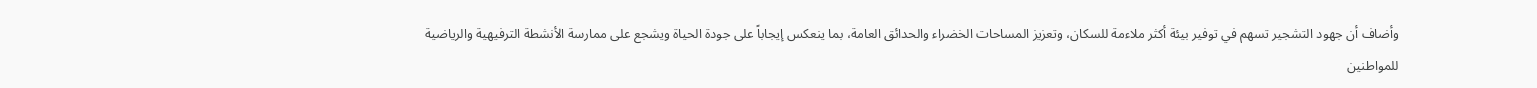وأضاف أن جهود التشجير تسهم في توفير بيئة أكثر ملاءمة للسكان، وتعزيز المساحات الخضراء والحدائق العامة، بما ينعكس إيجاباً على جودة الحياة ويشجع على ممارسة الأنشطة الترفيهية والرياضية للمواطنين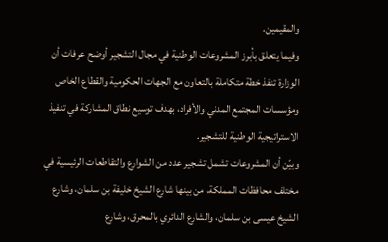والمقيمين.
وفيما يتعلق بأبرز المشروعات الوطنية في مجال التشجير أوضح عرفات أن الوزارة تنفذ خطة متكاملة بالتعاون مع الجهات الحكومية والقطاع الخاص ومؤسسات المجتمع المدني والأفراد، بهدف توسيع نطاق المشاركة في تنفيذ الاستراتيجية الوطنية للتشجير.
وبيّن أن المشروعات تشمل تشجير عدد من الشوارع والتقاطعات الرئيسية في مختلف محافظات المملكة، من بينها شارع الشيخ خليفة بن سلمان، وشارع الشيخ عيسى بن سلمان، والشارع الدائري بالمحرق، وشارع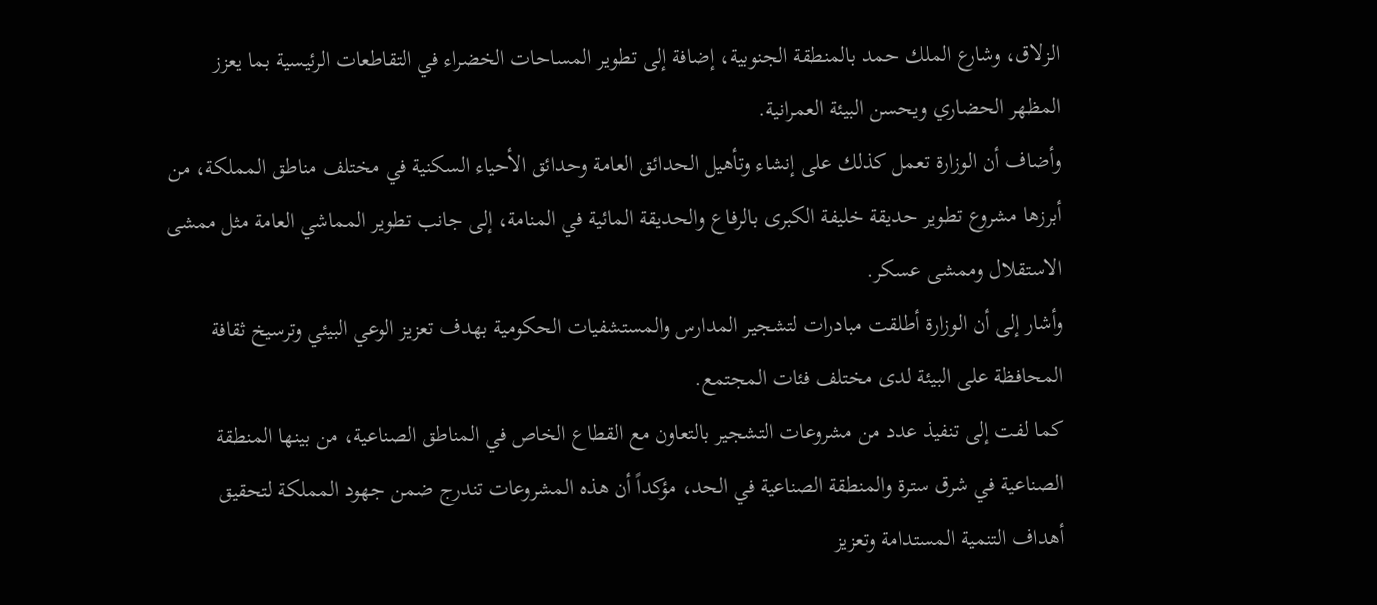الزلاق، وشارع الملك حمد بالمنطقة الجنوبية، إضافة إلى تطوير المساحات الخضراء في التقاطعات الرئيسية بما يعزز المظهر الحضاري ويحسن البيئة العمرانية.
وأضاف أن الوزارة تعمل كذلك على إنشاء وتأهيل الحدائق العامة وحدائق الأحياء السكنية في مختلف مناطق المملكة، من أبرزها مشروع تطوير حديقة خليفة الكبرى بالرفاع والحديقة المائية في المنامة، إلى جانب تطوير المماشي العامة مثل ممشى الاستقلال وممشى عسكر.
وأشار إلى أن الوزارة أطلقت مبادرات لتشجير المدارس والمستشفيات الحكومية بهدف تعزيز الوعي البيئي وترسيخ ثقافة المحافظة على البيئة لدى مختلف فئات المجتمع.
كما لفت إلى تنفيذ عدد من مشروعات التشجير بالتعاون مع القطاع الخاص في المناطق الصناعية، من بينها المنطقة الصناعية في شرق سترة والمنطقة الصناعية في الحد، مؤكداً أن هذه المشروعات تندرج ضمن جهود المملكة لتحقيق أهداف التنمية المستدامة وتعزيز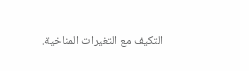التكيف مع التغيرات المناخية.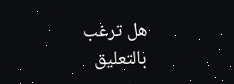هل ترغب بالتعليق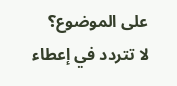على الموضوع؟
لا تتردد في إعطاء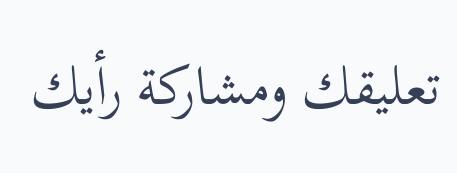تعليقك ومشاركة رأيك